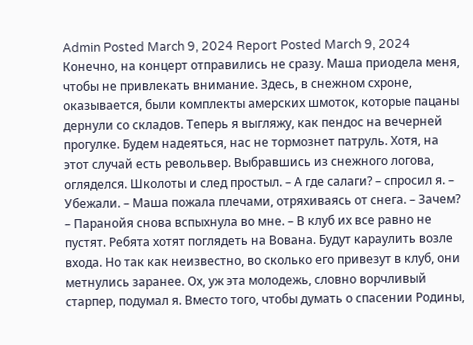Admin Posted March 9, 2024 Report Posted March 9, 2024 Конечно, на концерт отправились не сразу. Маша приодела меня, чтобы не привлекать внимание. Здесь, в снежном схроне, оказывается, были комплекты амерских шмоток, которые пацаны дернули со складов. Теперь я выгляжу, как пендос на вечерней прогулке. Будем надеяться, нас не тормознет патруль. Хотя, на этот случай есть револьвер. Выбравшись из снежного логова, огляделся. Школоты и след простыл. – А где салаги? – спросил я. – Убежали. – Маша пожала плечами, отряхиваясь от снега. – Зачем? – Паранойя снова вспыхнула во мне. – В клуб их все равно не пустят. Ребята хотят поглядеть на Вована. Будут караулить возле входа. Но так как неизвестно, во сколько его привезут в клуб, они метнулись заранее. Ох, уж эта молодежь, словно ворчливый старпер, подумал я. Вместо того, чтобы думать о спасении Родины,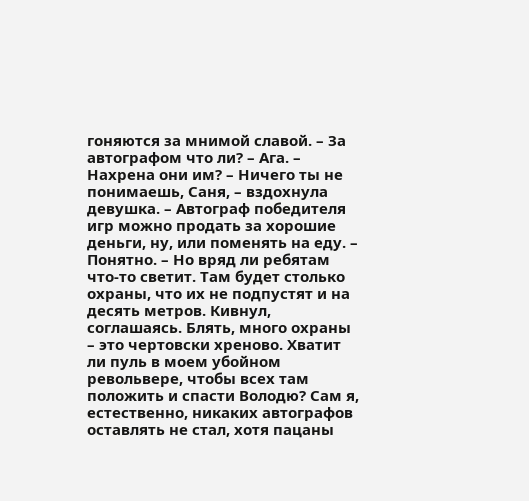гоняются за мнимой славой. – За автографом что ли? – Ага. – Нахрена они им? – Ничего ты не понимаешь, Саня, – вздохнула девушка. – Автограф победителя игр можно продать за хорошие деньги, ну, или поменять на еду. – Понятно. – Но вряд ли ребятам что-то светит. Там будет столько охраны, что их не подпустят и на десять метров. Кивнул, соглашаясь. Блять, много охраны – это чертовски хреново. Хватит ли пуль в моем убойном револьвере, чтобы всех там положить и спасти Володю? Сам я, естественно, никаких автографов оставлять не стал, хотя пацаны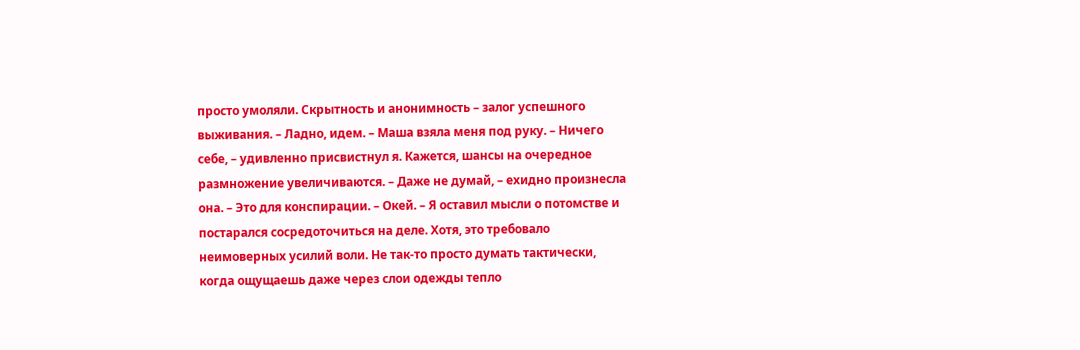просто умоляли. Скрытность и анонимность – залог успешного выживания. – Ладно, идем. – Маша взяла меня под руку. – Ничего себе, – удивленно присвистнул я. Кажется, шансы на очередное размножение увеличиваются. – Даже не думай, – ехидно произнесла она. – Это для конспирации. – Окей. – Я оставил мысли о потомстве и постарался сосредоточиться на деле. Хотя, это требовало неимоверных усилий воли. Не так-то просто думать тактически, когда ощущаешь даже через слои одежды тепло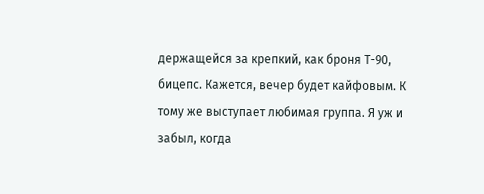держащейся за крепкий, как броня Т-90, бицепс. Кажется, вечер будет кайфовым. К тому же выступает любимая группа. Я уж и забыл, когда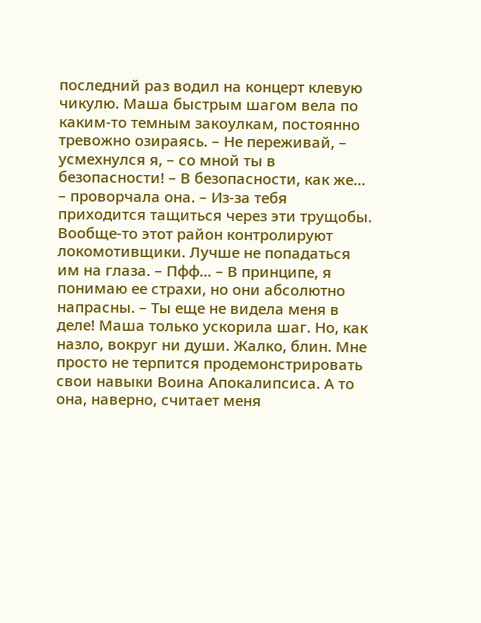последний раз водил на концерт клевую чикулю. Маша быстрым шагом вела по каким-то темным закоулкам, постоянно тревожно озираясь. – Не переживай, – усмехнулся я, – со мной ты в безопасности! – В безопасности, как же… – проворчала она. – Из-за тебя приходится тащиться через эти трущобы. Вообще-то этот район контролируют локомотивщики. Лучше не попадаться им на глаза. – Пфф… – В принципе, я понимаю ее страхи, но они абсолютно напрасны. – Ты еще не видела меня в деле! Маша только ускорила шаг. Но, как назло, вокруг ни души. Жалко, блин. Мне просто не терпится продемонстрировать свои навыки Воина Апокалипсиса. А то она, наверно, считает меня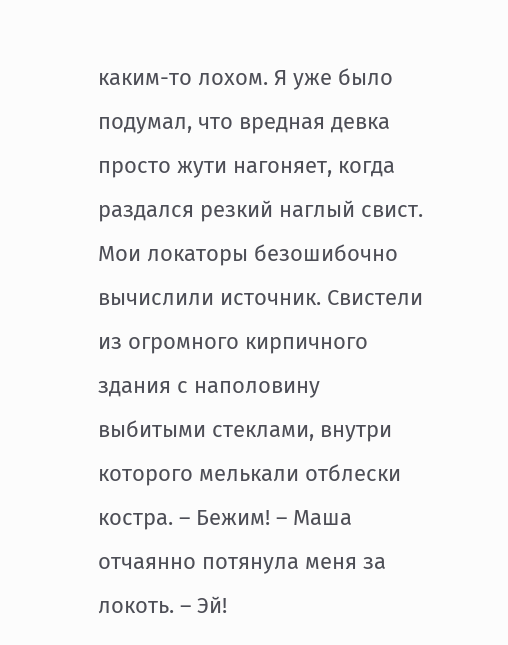каким-то лохом. Я уже было подумал, что вредная девка просто жути нагоняет, когда раздался резкий наглый свист. Мои локаторы безошибочно вычислили источник. Свистели из огромного кирпичного здания с наполовину выбитыми стеклами, внутри которого мелькали отблески костра. – Бежим! – Маша отчаянно потянула меня за локоть. – Эй!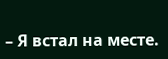– Я встал на месте.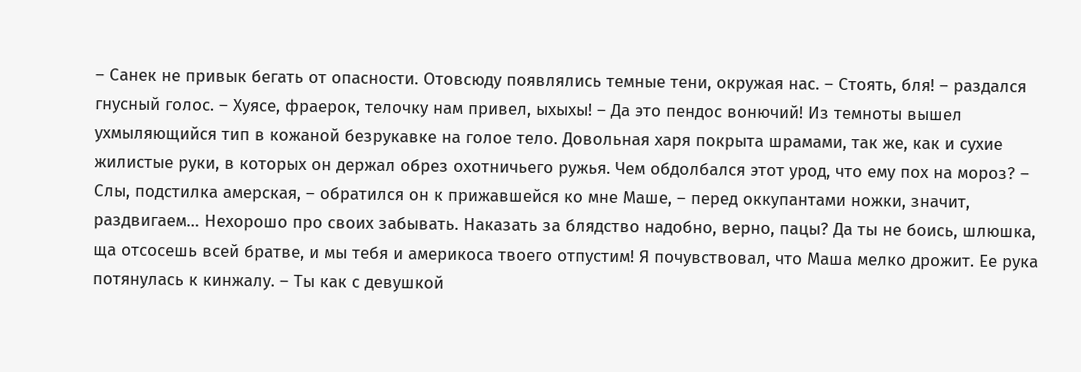– Санек не привык бегать от опасности. Отовсюду появлялись темные тени, окружая нас. – Стоять, бля! – раздался гнусный голос. – Хуясе, фраерок, телочку нам привел, ыхыхы! – Да это пендос вонючий! Из темноты вышел ухмыляющийся тип в кожаной безрукавке на голое тело. Довольная харя покрыта шрамами, так же, как и сухие жилистые руки, в которых он держал обрез охотничьего ружья. Чем обдолбался этот урод, что ему пох на мороз? – Слы, подстилка амерская, – обратился он к прижавшейся ко мне Маше, – перед оккупантами ножки, значит, раздвигаем… Нехорошо про своих забывать. Наказать за блядство надобно, верно, пацы? Да ты не боись, шлюшка, ща отсосешь всей братве, и мы тебя и америкоса твоего отпустим! Я почувствовал, что Маша мелко дрожит. Ее рука потянулась к кинжалу. – Ты как с девушкой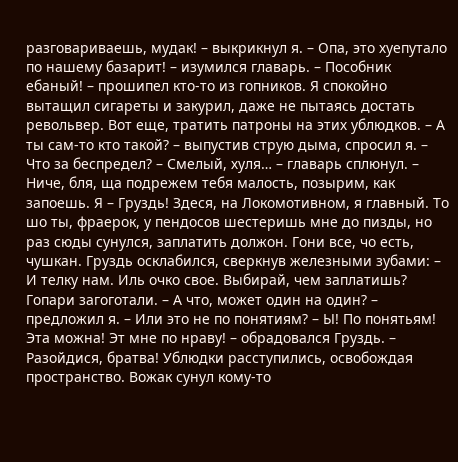разговариваешь, мудак! – выкрикнул я. – Опа, это хуепутало по нашему базарит! – изумился главарь. – Пособник ебаный! – прошипел кто-то из гопников. Я спокойно вытащил сигареты и закурил, даже не пытаясь достать револьвер. Вот еще, тратить патроны на этих ублюдков. – А ты сам-то кто такой? – выпустив струю дыма, спросил я. – Что за беспредел? – Смелый, хуля… – главарь сплюнул. – Ниче, бля, ща подрежем тебя малость, позырим, как запоешь. Я – Груздь! Здеся, на Локомотивном, я главный. То шо ты, фраерок, у пендосов шестеришь мне до пизды, но раз сюды сунулся, заплатить должон. Гони все, чо есть, чушкан. Груздь осклабился, сверкнув железными зубами: – И телку нам. Иль очко свое. Выбирай, чем заплатишь? Гопари загоготали. – А что, может один на один? – предложил я. – Или это не по понятиям? – Ы! По понятьям! Эта можна! Эт мне по нраву! – обрадовался Груздь. – Разойдися, братва! Ублюдки расступились, освобождая пространство. Вожак сунул кому-то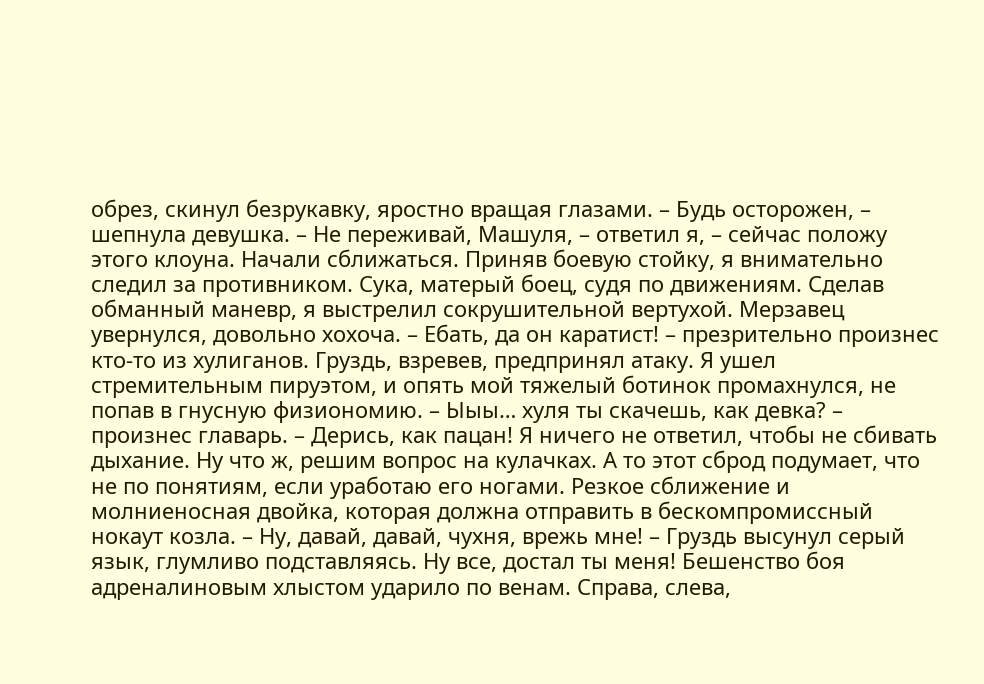обрез, скинул безрукавку, яростно вращая глазами. – Будь осторожен, – шепнула девушка. – Не переживай, Машуля, – ответил я, – сейчас положу этого клоуна. Начали сближаться. Приняв боевую стойку, я внимательно следил за противником. Сука, матерый боец, судя по движениям. Сделав обманный маневр, я выстрелил сокрушительной вертухой. Мерзавец увернулся, довольно хохоча. – Ебать, да он каратист! – презрительно произнес кто-то из хулиганов. Груздь, взревев, предпринял атаку. Я ушел стремительным пируэтом, и опять мой тяжелый ботинок промахнулся, не попав в гнусную физиономию. – Ыыы… хуля ты скачешь, как девка? – произнес главарь. – Дерись, как пацан! Я ничего не ответил, чтобы не сбивать дыхание. Ну что ж, решим вопрос на кулачках. А то этот сброд подумает, что не по понятиям, если уработаю его ногами. Резкое сближение и молниеносная двойка, которая должна отправить в бескомпромиссный нокаут козла. – Ну, давай, давай, чухня, врежь мне! – Груздь высунул серый язык, глумливо подставляясь. Ну все, достал ты меня! Бешенство боя адреналиновым хлыстом ударило по венам. Справа, слева,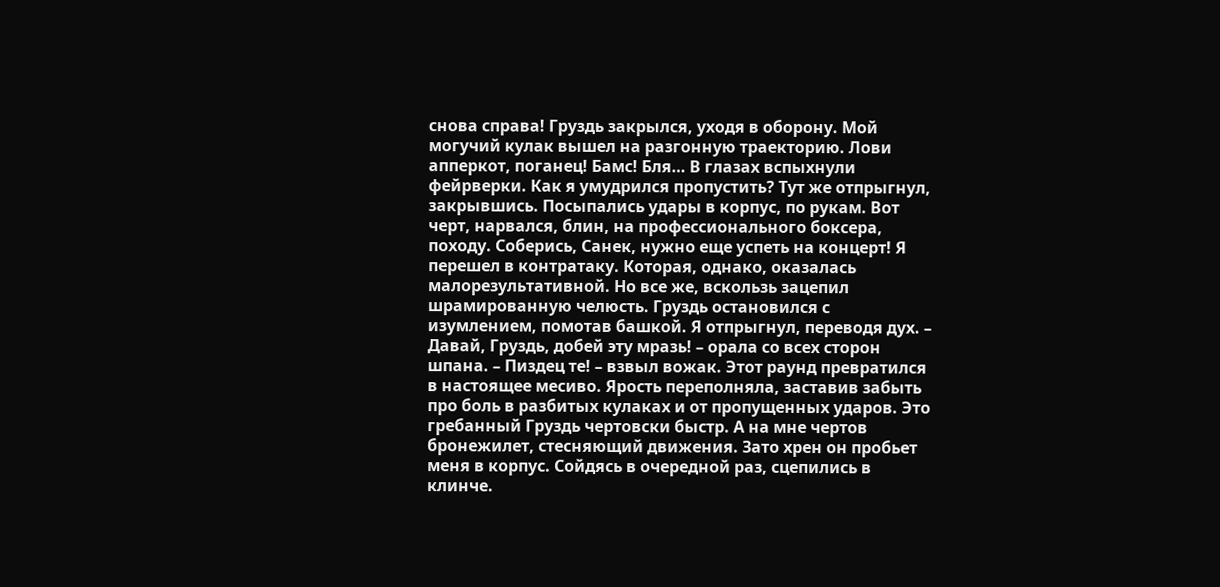снова справа! Груздь закрылся, уходя в оборону. Мой могучий кулак вышел на разгонную траекторию. Лови апперкот, поганец! Бамс! Бля… В глазах вспыхнули фейрверки. Как я умудрился пропустить? Тут же отпрыгнул, закрывшись. Посыпались удары в корпус, по рукам. Вот черт, нарвался, блин, на профессионального боксера, походу. Соберись, Санек, нужно еще успеть на концерт! Я перешел в контратаку. Которая, однако, оказалась малорезультативной. Но все же, вскользь зацепил шрамированную челюсть. Груздь остановился с изумлением, помотав башкой. Я отпрыгнул, переводя дух. – Давай, Груздь, добей эту мразь! – орала со всех сторон шпана. – Пиздец те! – взвыл вожак. Этот раунд превратился в настоящее месиво. Ярость переполняла, заставив забыть про боль в разбитых кулаках и от пропущенных ударов. Это гребанный Груздь чертовски быстр. А на мне чертов бронежилет, стесняющий движения. Зато хрен он пробьет меня в корпус. Сойдясь в очередной раз, сцепились в клинче.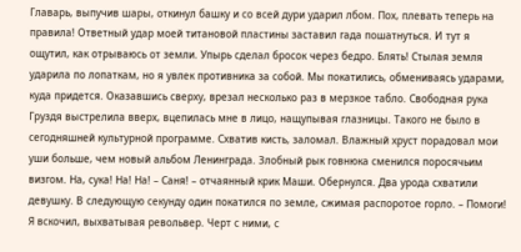Главарь, выпучив шары, откинул башку и со всей дури ударил лбом. Пох, плевать теперь на правила! Ответный удар моей титановой пластины заставил гада пошатнуться. И тут я ощутил, как отрываюсь от земли. Упырь сделал бросок через бедро. Блять! Стылая земля ударила по лопаткам, но я увлек противника за собой. Мы покатились, обмениваясь ударами, куда придется. Оказавшись сверху, врезал несколько раз в мерзкое табло. Свободная рука Груздя выстрелила вверх, вцепилась мне в лицо, нащупывая глазницы. Такого не было в сегодняшней культурной программе. Схватив кисть, заломал. Влажный хруст порадовал мои уши больше, чем новый альбом Ленинграда. Злобный рык говнюка сменился поросячьим визгом. На, сука! На! На! – Саня! – отчаянный крик Маши. Обернулся. Два урода схватили девушку. В следующую секунду один покатился по земле, сжимая распоротое горло. – Помоги! Я вскочил, выхватывая револьвер. Черт с ними, с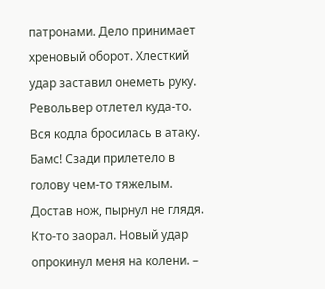патронами. Дело принимает хреновый оборот. Хлесткий удар заставил онеметь руку. Револьвер отлетел куда-то. Вся кодла бросилась в атаку. Бамс! Сзади прилетело в голову чем-то тяжелым. Достав нож, пырнул не глядя. Кто-то заорал. Новый удар опрокинул меня на колени. –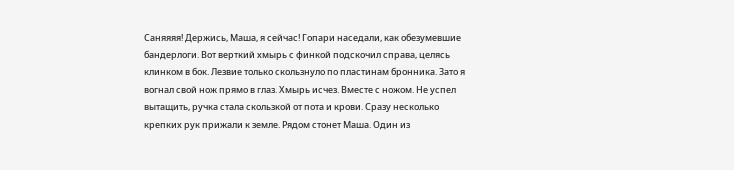Саняяяя! Держись, Маша, я сейчас! Гопари наседали, как обезумевшие бандерлоги. Вот верткий хмырь с финкой подскочил справа, целясь клинком в бок. Лезвие только скользнуло по пластинам бронника. Зато я вогнал свой нож прямо в глаз. Хмырь исчез. Вместе с ножом. Не успел вытащить, ручка стала скользкой от пота и крови. Сразу несколько крепких рук прижали к земле. Рядом стонет Маша. Один из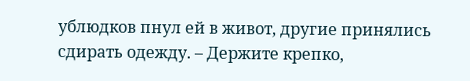ублюдков пнул ей в живот, другие принялись сдирать одежду. – Держите крепко,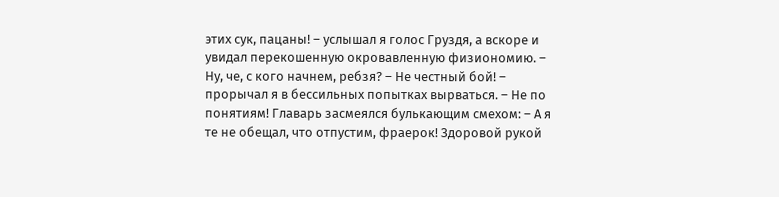этих сук, пацаны! – услышал я голос Груздя, а вскоре и увидал перекошенную окровавленную физиономию. – Ну, че, с кого начнем, ребзя? – Не честный бой! – прорычал я в бессильных попытках вырваться. – Не по понятиям! Главарь засмеялся булькающим смехом: – А я те не обещал, что отпустим, фраерок! Здоровой рукой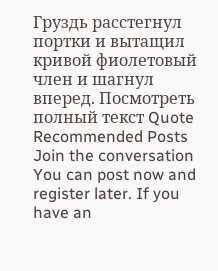Груздь расстегнул портки и вытащил кривой фиолетовый член и шагнул вперед. Посмотреть полный текст Quote
Recommended Posts
Join the conversation
You can post now and register later. If you have an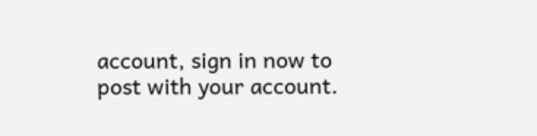account, sign in now to post with your account.